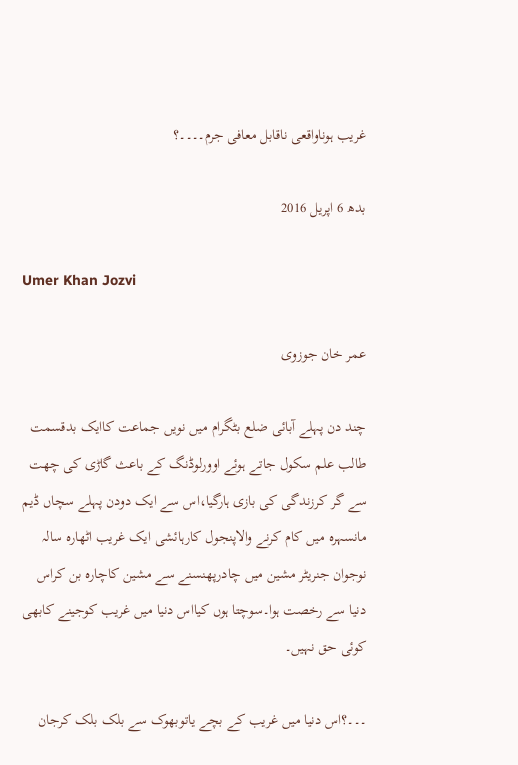غریب ہوناواقعی ناقابل معافی جرم۔۔۔۔؟

بدھ 6 اپریل 2016

Umer Khan Jozvi

عمر خان جوزوی

چند دن پہلے آبائی ضلع بٹگرام میں نویں جماعت کاایک بدقسمت طالب علم سکول جاتے ہوئے اوورلوڈنگ کے باعث گاڑی کی چھت سے گر کرزندگی کی بازی ہارگیا،اس سے ایک دودن پہلے سچاں ڈیم مانسہرہ میں کام کرنے والاپنجول کارہائشی ایک غریب اٹھارہ سالہ نوجوان جنریٹر مشین میں چادرپھنسنے سے مشین کاچارہ بن کراس دنیا سے رخصت ہوا۔سوچتا ہوں کیااس دنیا میں غریب کوجینے کابھی کوئی حق نہیں۔

۔۔۔؟اس دنیا میں غریب کے بچے یاتوبھوک سے بلک بلک کرجان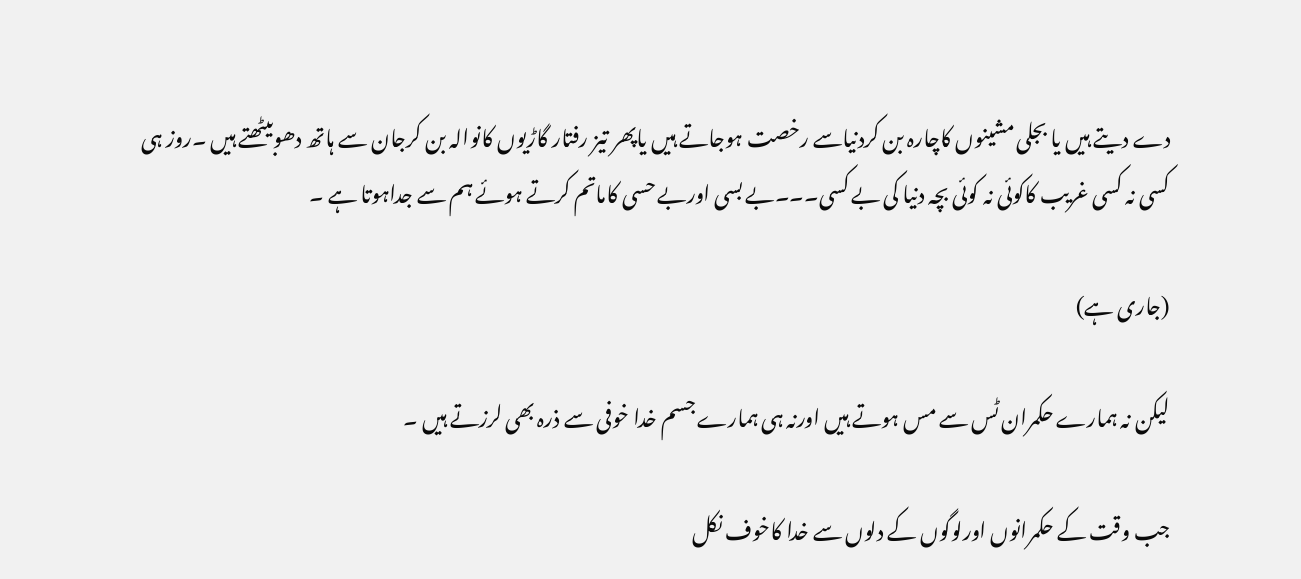دے دیتے ہیں یا بجلی مشینوں کاچارہ بن کردنیاسے رخصت ہوجاتے ہیں یاپھر تیز رفتار گاڑیوں کانوالہ بن کرجان سے ہاتھ دھوبیٹھتے ہیں ۔روز ہی کسی نہ کسی غریب کاکوئی نہ کوئی بچہ دنیا کی بے کسی۔۔۔بے بسی اوربے حسی کاماتم کرتے ہوئے ہم سے جداہوتا ہے ۔

(جاری ہے)

لیکن نہ ہمارے حکمران ٹس سے مس ہوتے ہیں اورنہ ہی ہمارے جسم خدا خوفی سے ذرہ بھی لرزتے ہیں ۔

جب وقت کے حکمرانوں اورلوگوں کے دلوں سے خدا کاخوف نکل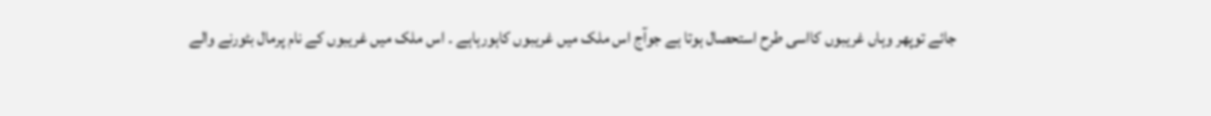جائے توپھر وہاں غریبوں کااسی طرح استحصال ہوتا ہے جوآج اس ملک میں غریبوں کاہورہاہے ۔ اس ملک میں غریبوں کے نام پرمال بٹورنے والے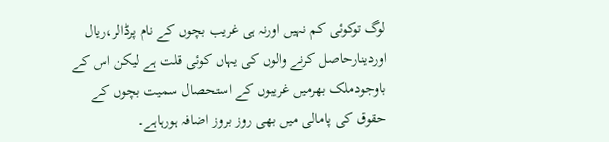لوگ توکوئی کم نہیں اورنہ ہی غریب بچوں کے نام پرڈالر،ریال اوردینارحاصل کرنے والوں کی یہاں کوئی قلت ہے لیکن اس کے باوجودملک بھرمیں غریبوں کے استحصال سمیت بچوں کے حقوق کی پامالی میں بھی روز بروز اضافہ ہورہاہے۔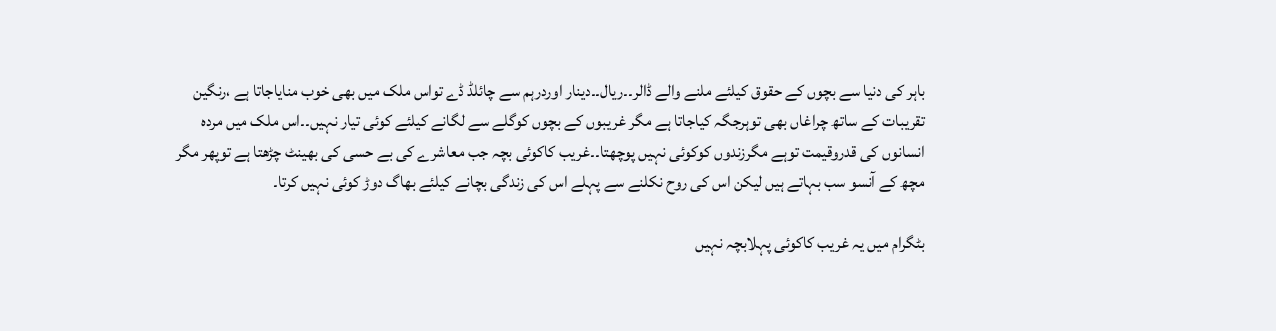باہر کی دنیا سے بچوں کے حقوق کیلئے ملنے والے ڈالر۔۔ریال۔۔دینار اوردرہم سے چائلڈ ڈے تواس ملک میں بھی خوب منایاجاتا ہے ،رنگین تقریبات کے ساتھ چراغاں بھی توہرجگہ کیاجاتا ہے مگر غریبوں کے بچوں کوگلے سے لگانے کیلئے کوئی تیار نہیں۔۔اس ملک میں مردہ انسانوں کی قدروقیمت توہے مگرزندوں کوکوئی نہیں پوچھتا۔۔غریب کاکوئی بچہ جب معاشرے کی بے حسی کی بھینٹ چڑھتا ہے توپھر مگر مچھ کے آنسو سب بہاتے ہیں لیکن اس کی روح نکلنے سے پہلے اس کی زندگی بچانے کیلئے بھاگ دوڑ کوئی نہیں کرتا۔

بٹگرام میں یہ غریب کاکوئی پہلابچہ نہیں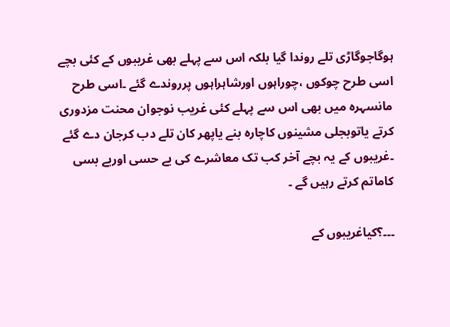ہوگاجوگاڑی تلے روندا گیا بلکہ اس سے پہلے بھی غریبوں کے کئی بچے اسی طرح چوکوں ،چوراہوں اورشاہراہوں پرروندے گئے ۔اسی طرح مانسہرہ میں بھی اس سے پہلے کئی غریب نوجوان محنت مزدوری کرتے یاتوبجلی مشینوں کاچارہ بنے یاپھر کان تلے دب کرجان دے گئے ۔غریبوں کے یہ بچے آخر کب تک معاشرے کی بے حسی اوربے بسی کاماتم کرتے رہیں گے ۔

۔۔۔؟کیاغریبوں کے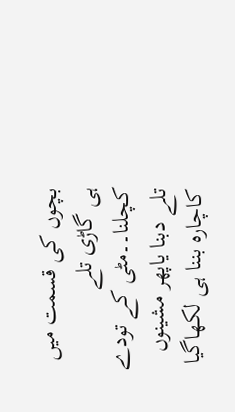بچوں کی قسمت میں ہی گاڑی تلے کچلنا۔۔مٹی کے تودے تلے دبنا یاپھر مشینوں کاچارہ بننا ہی لکھاگیا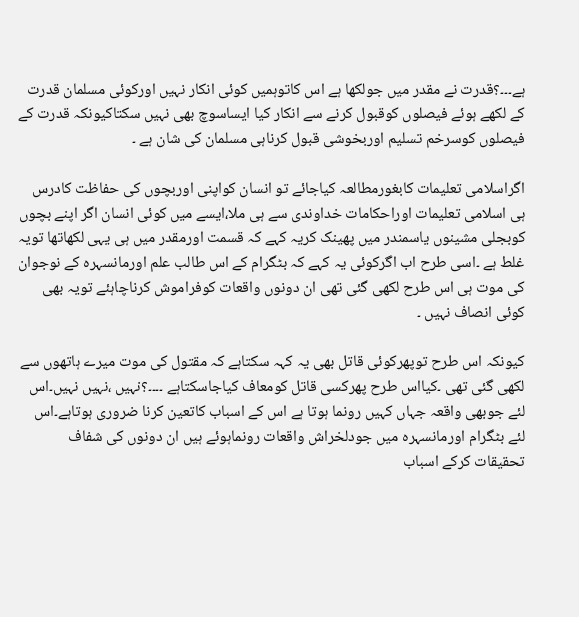ہے۔۔۔؟قدرت نے مقدر میں جولکھا ہے اس کاتوہمیں کوئی انکار نہیں اورکوئی مسلمان قدرت کے لکھے ہوئے فیصلوں کوقبول کرنے سے انکار کیا ایساسوچ بھی نہیں سکتاکیونکہ قدرت کے فیصلوں کوسرخم تسلیم اوربخوشی قبول کرناہی مسلمان کی شان ہے ۔

اگراسلامی تعلیمات کابغورمطالعہ کیاجائے تو انسان کواپنی اوربچوں کی حفاظت کادرس ہی اسلامی تعلیمات اوراحکامات خداوندی سے ہی ملا،ایسے میں کوئی انسان اگر اپنے بچوں کوبجلی مشینوں یاسمندر میں پھینک کریہ کہے کہ قسمت اورمقدر میں ہی یہی لکھاتھا تویہ غلط ہے ۔اسی طرح اب اگرکوئی یہ کہے کہ بٹگرام کے اس طالب علم اورمانسہرہ کے نوجوان کی موت ہی اس طرح لکھی گئی تھی ان دونوں واقعات کوفراموش کرناچاہئے تویہ بھی کوئی انصاف نہیں ۔

کیونکہ اس طرح توپھرکوئی قاتل بھی یہ کہہ سکتاہے کہ مقتول کی موت میرے ہاتھوں سے لکھی گئی تھی ۔کیااس طرح پھرکسی قاتل کومعاف کیاجاسکتاہے ۔۔۔۔؟نہیں ،نہیں نہیں۔اس لئے جوبھی واقعہ جہاں کہیں رونما ہوتا ہے اس کے اسباب کاتعین کرنا ضروری ہوتاہے۔اس لئے بٹگرام اورمانسہرہ میں جودلخراش واقعات رونماہوئے ہیں ان دونوں کی شفاف تحقیقات کرکے اسباب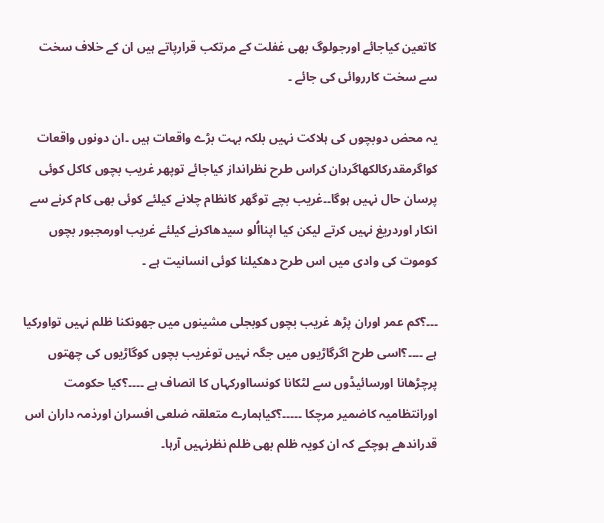کاتعین کیاجائے اورجولوگ بھی غفلت کے مرتکب قرارپاتے ہیں ان کے خلاف سخت سے سخت کارروائی کی جائے ۔

یہ محض دوبچوں کی ہلاکت نہیں بلکہ بہت بڑے واقعات ہیں ۔ان دونوں واقعات کواگرمقدرکالکھاگردان کراس طرح نظرانداز کیاجائے توپھر غریب بچوں کاکل کوئی پرسان حال نہیں ہوگا۔۔غریب بچے توگھر کانظام چلانے کیلئے کوئی بھی کام کرنے سے انکار اوردریغ نہیں کرتے لیکن کیا اپنااُلو سیدھاکرنے کیلئے غریب اورمجبور بچوں کوموت کی وادی میں اس طرح دھکیلنا کوئی انسانیت ہے ۔

۔۔۔؟کم عمر اوران پڑھ غریب بچوں کوبجلی مشینوں میں جھونکنا ظلم نہیں تواورکیا ہے ۔۔۔۔؟اسی طرح اگرگاڑیوں میں جگہ نہیں توغریب بچوں کوگاڑیوں کی چھتوں پرچڑھانا اورسائیڈوں سے لٹکانا کونسااورکہاں کا انصاف ہے ۔۔۔۔؟کیا حکومت اورانتظامیہ کاضمیر مرچکا ۔۔۔۔۔؟کیاہمارے متعلقہ ضلعی افسران اورذمہ داران اس قدراندھے ہوچکے کہ ان کویہ ظلم بھی ظلم نظرنہیں آرہا۔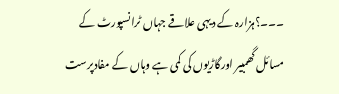۔۔۔؟ہزارہ کے دیہی علاقے جہاں ٹرانسپورٹ کے مسائل گھمبیر اورگاڑیوں کی کمی ہے وہاں کے مفادپرست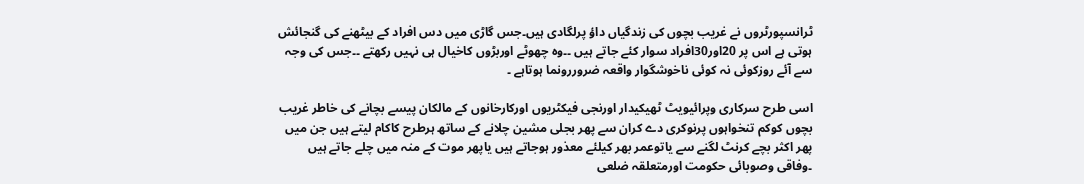ٹرانسپورٹروں نے غریب بچوں کی زندگیاں داؤ پرلگادی ہیں۔جس گاڑی میں دس افراد کے بیٹھنے کی گنجائش ہوتی ہے اس پر 20اور30افراد سوار کئے جاتے ہیں ۔۔وہ چھوٹے اوربڑوں کاخیال ہی نہیں رکھتے ۔۔جس کی وجہ سے آئے روزکوئی نہ کوئی ناخوشگوار واقعہ ضروررونما ہوتاہے ۔

اسی طرح سرکاری وپرائیویٹ ٹھیکیدار اورنجی فیکٹریوں اورکارخانوں کے مالکان پیسے بچانے کی خاطر غریب بچوں کوکم تنخواہوں پرنوکری دے کران سے پھر بجلی مشین چلانے کے ساتھ ہرطرح کاکام لیتے ہیں جن میں پھر اکثر بچے کرنٹ لگنے سے یاتوعمر بھر کیلئے معذور ہوجاتے ہیں یاپھر موت کے منہ میں چلے جاتے ہیں ۔وفاقی وصوبائی حکومت اورمتعلقہ ضلعی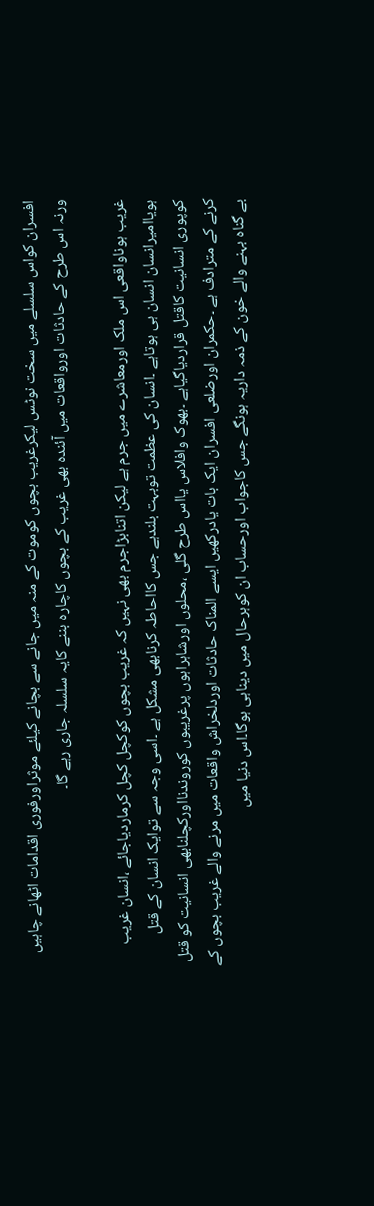افسران کواس سلسلے میں سخت نوٹس لیکرغریب بچوں کوموت کے منہ میں جانے سے بچانے کیلئے موثراورفوری اقدامات اٹھانے چاہیں ورنہ اس طرح کے حادثات اورواقعات میں آئندہ بھی غریب کے بچوں کاچارہ بننے کایہ سلسلہ جاری رہے گا۔

غریب ہوناواقعی اس ملک اورمعاشرے میں جرم ہے لیکن اتنابڑاجرم بھی نہیں کہ غریب بچوں کوکچل کچل کرماردیاجائے ،انسان غریب ہویاامیرانسان انسان ہی ہوتاہے ۔انسان کی عظمت توبہت بلندہے جس کااحاطہ کرنابھی مشکل ہے ۔اسی وجہ سے توایک انسان کے قتل کوپوری انسانیت کاقتل قراردیاگیاہے ۔بھوک وافلاس یااس طرح گلی ،محلوں اورشاہراہوں پرغریبوں کوروندنااورکچلنابھی انسانیت کو قتل کرنے کے مترادف ہے ۔حکمران اورضلعی افسران ایک بات یادرکھیں ایسے المناک حادثات اوردلخراش واقعات میں مرنے والے غریب بچوں کے بے گناہ بہنے والے خون کے ذمہ داریہ ہونگے جس کاجواب اورحساب ان کوہرحال میں دیناہی ہوگا۔اس دنیا میں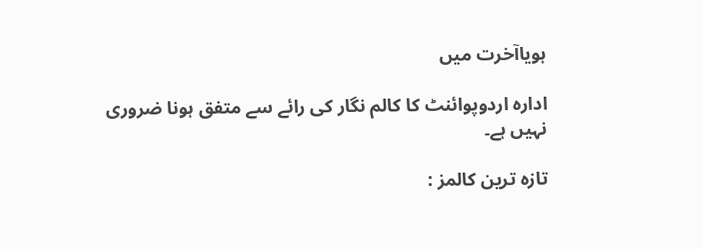ہویاآخرت میں

ادارہ اردوپوائنٹ کا کالم نگار کی رائے سے متفق ہونا ضروری نہیں ہے۔

تازہ ترین کالمز :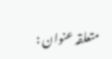متعلقہ عنوان :